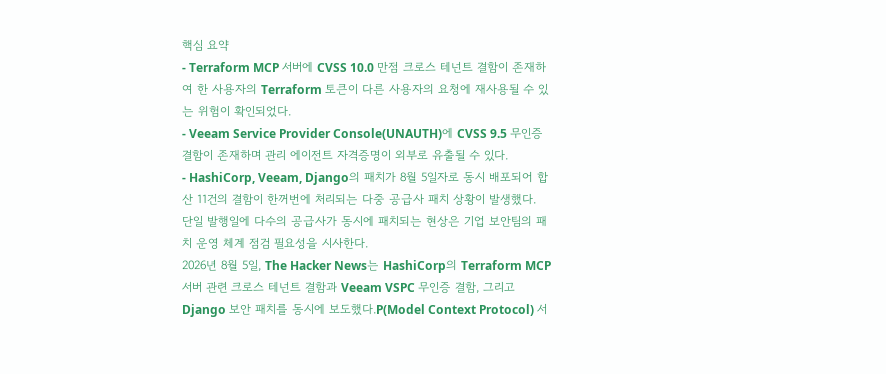핵심 요약
- Terraform MCP 서버에 CVSS 10.0 만점 크로스 테넌트 결함이 존재하여 한 사용자의 Terraform 토큰이 다른 사용자의 요청에 재사용될 수 있는 위험이 확인되었다.
- Veeam Service Provider Console(UNAUTH)에 CVSS 9.5 무인증 결함이 존재하며 관리 에이전트 자격증명이 외부로 유출될 수 있다.
- HashiCorp, Veeam, Django의 패치가 8월 5일자로 동시 배포되어 합산 11건의 결함이 한꺼번에 처리되는 다중 공급사 패치 상황이 발생했다.
단일 발행일에 다수의 공급사가 동시에 패치되는 현상은 기업 보안팀의 패치 운영 체계 점검 필요성을 시사한다.
2026년 8월 5일, The Hacker News는 HashiCorp의 Terraform MCP 서버 관련 크로스 테넌트 결함과 Veeam VSPC 무인증 결함, 그리고 Django 보안 패치를 동시에 보도했다.P(Model Context Protocol) 서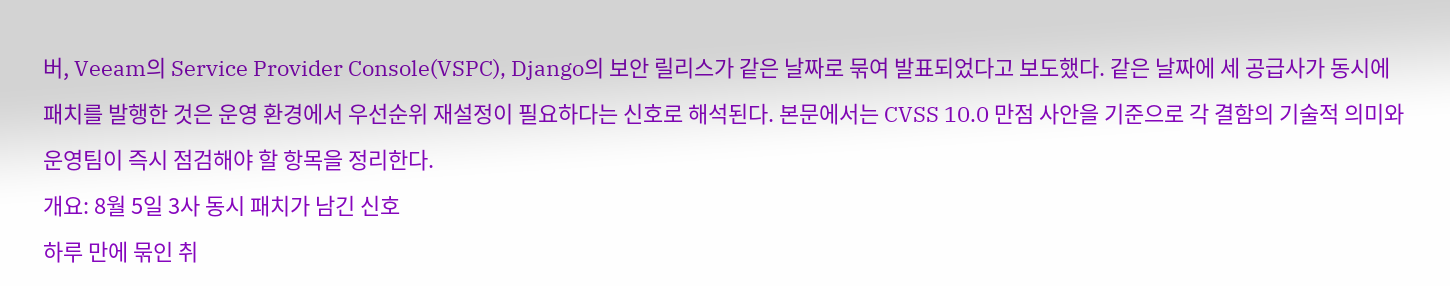버, Veeam의 Service Provider Console(VSPC), Django의 보안 릴리스가 같은 날짜로 묶여 발표되었다고 보도했다. 같은 날짜에 세 공급사가 동시에 패치를 발행한 것은 운영 환경에서 우선순위 재설정이 필요하다는 신호로 해석된다. 본문에서는 CVSS 10.0 만점 사안을 기준으로 각 결함의 기술적 의미와 운영팀이 즉시 점검해야 할 항목을 정리한다.
개요: 8월 5일 3사 동시 패치가 남긴 신호
하루 만에 묶인 취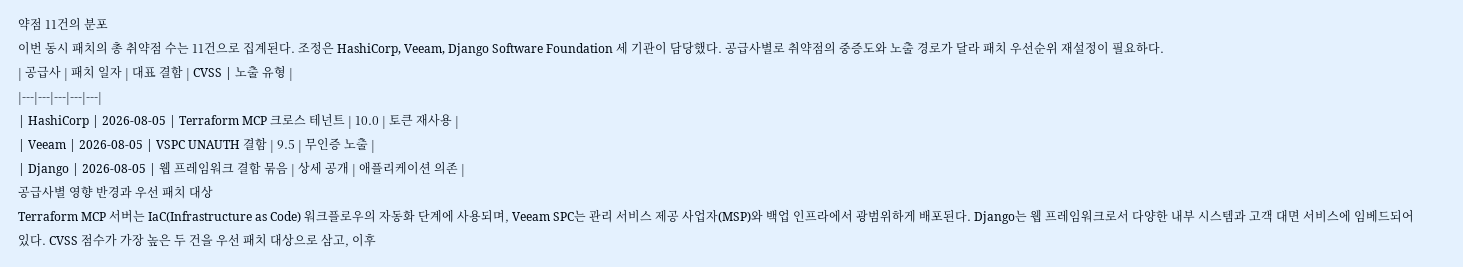약점 11건의 분포
이번 동시 패치의 총 취약점 수는 11건으로 집계된다. 조정은 HashiCorp, Veeam, Django Software Foundation 세 기관이 담당했다. 공급사별로 취약점의 중증도와 노출 경로가 달라 패치 우선순위 재설정이 필요하다.
| 공급사 | 패치 일자 | 대표 결함 | CVSS | 노출 유형 |
|---|---|---|---|---|
| HashiCorp | 2026-08-05 | Terraform MCP 크로스 테넌트 | 10.0 | 토큰 재사용 |
| Veeam | 2026-08-05 | VSPC UNAUTH 결함 | 9.5 | 무인증 노출 |
| Django | 2026-08-05 | 웹 프레임워크 결함 묶음 | 상세 공개 | 애플리케이션 의존 |
공급사별 영향 반경과 우선 패치 대상
Terraform MCP 서버는 IaC(Infrastructure as Code) 워크플로우의 자동화 단계에 사용되며, Veeam SPC는 관리 서비스 제공 사업자(MSP)와 백업 인프라에서 광범위하게 배포된다. Django는 웹 프레임워크로서 다양한 내부 시스템과 고객 대면 서비스에 임베드되어 있다. CVSS 점수가 가장 높은 두 건을 우선 패치 대상으로 삼고, 이후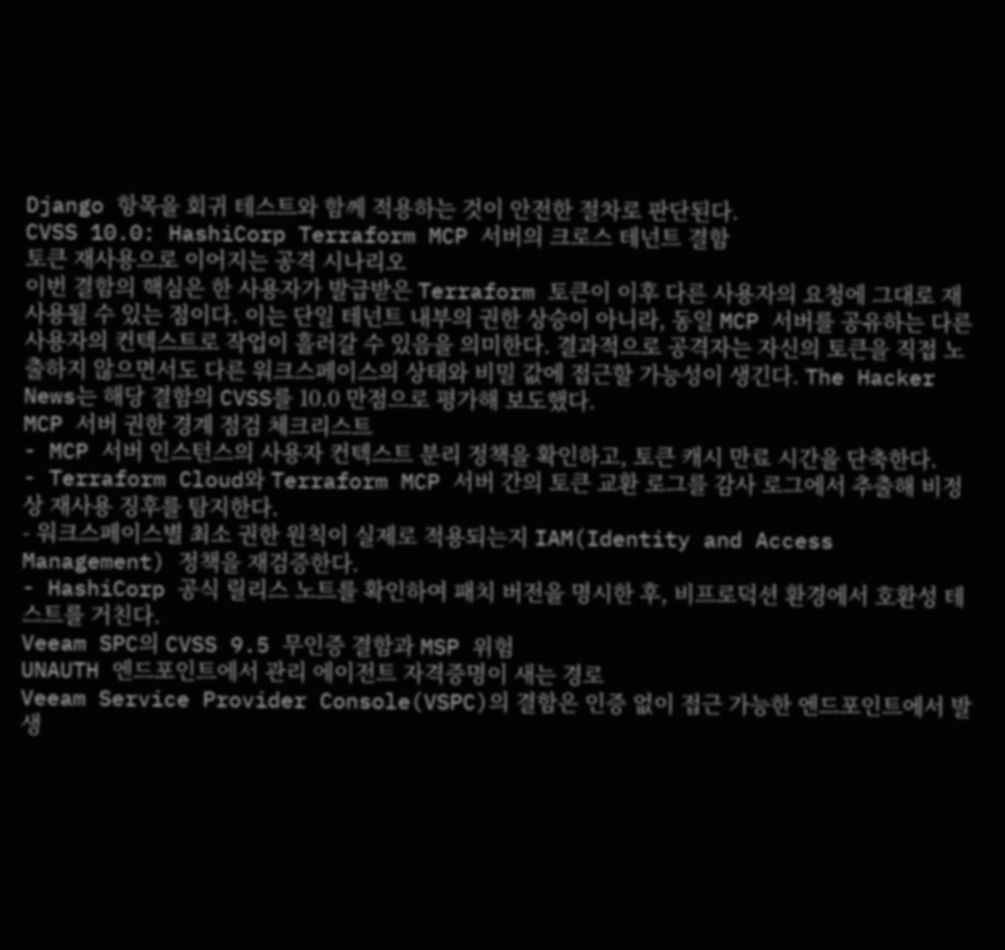Django 항목을 회귀 테스트와 함께 적용하는 것이 안전한 절차로 판단된다.
CVSS 10.0: HashiCorp Terraform MCP 서버의 크로스 테넌트 결함
토큰 재사용으로 이어지는 공격 시나리오
이번 결함의 핵심은 한 사용자가 발급받은 Terraform 토큰이 이후 다른 사용자의 요청에 그대로 재사용될 수 있는 점이다. 이는 단일 테넌트 내부의 권한 상승이 아니라, 동일 MCP 서버를 공유하는 다른 사용자의 컨텍스트로 작업이 흘러갈 수 있음을 의미한다. 결과적으로 공격자는 자신의 토큰을 직접 노출하지 않으면서도 다른 워크스페이스의 상태와 비밀 값에 접근할 가능성이 생긴다. The Hacker News는 해당 결함의 CVSS를 10.0 만점으로 평가해 보도했다.
MCP 서버 권한 경계 점검 체크리스트
- MCP 서버 인스턴스의 사용자 컨텍스트 분리 정책을 확인하고, 토큰 캐시 만료 시간을 단축한다.
- Terraform Cloud와 Terraform MCP 서버 간의 토큰 교환 로그를 감사 로그에서 추출해 비정상 재사용 징후를 탐지한다.
- 워크스페이스별 최소 권한 원칙이 실제로 적용되는지 IAM(Identity and Access Management) 정책을 재검증한다.
- HashiCorp 공식 릴리스 노트를 확인하여 패치 버전을 명시한 후, 비프로덕션 환경에서 호환성 테스트를 거친다.
Veeam SPC의 CVSS 9.5 무인증 결함과 MSP 위험
UNAUTH 엔드포인트에서 관리 에이전트 자격증명이 새는 경로
Veeam Service Provider Console(VSPC)의 결함은 인증 없이 접근 가능한 엔드포인트에서 발생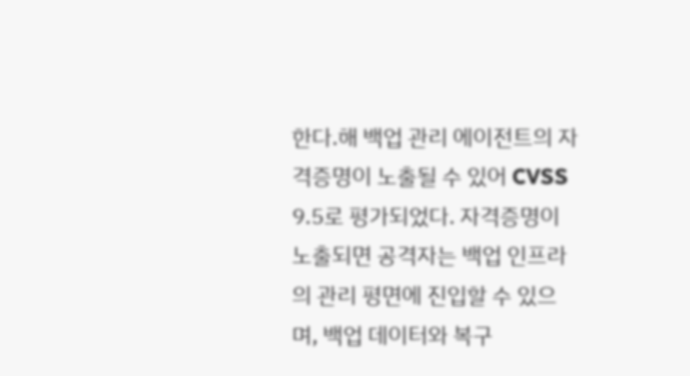한다.해 백업 관리 에이전트의 자격증명이 노출될 수 있어 CVSS 9.5로 평가되었다. 자격증명이 노출되면 공격자는 백업 인프라의 관리 평면에 진입할 수 있으며, 백업 데이터와 복구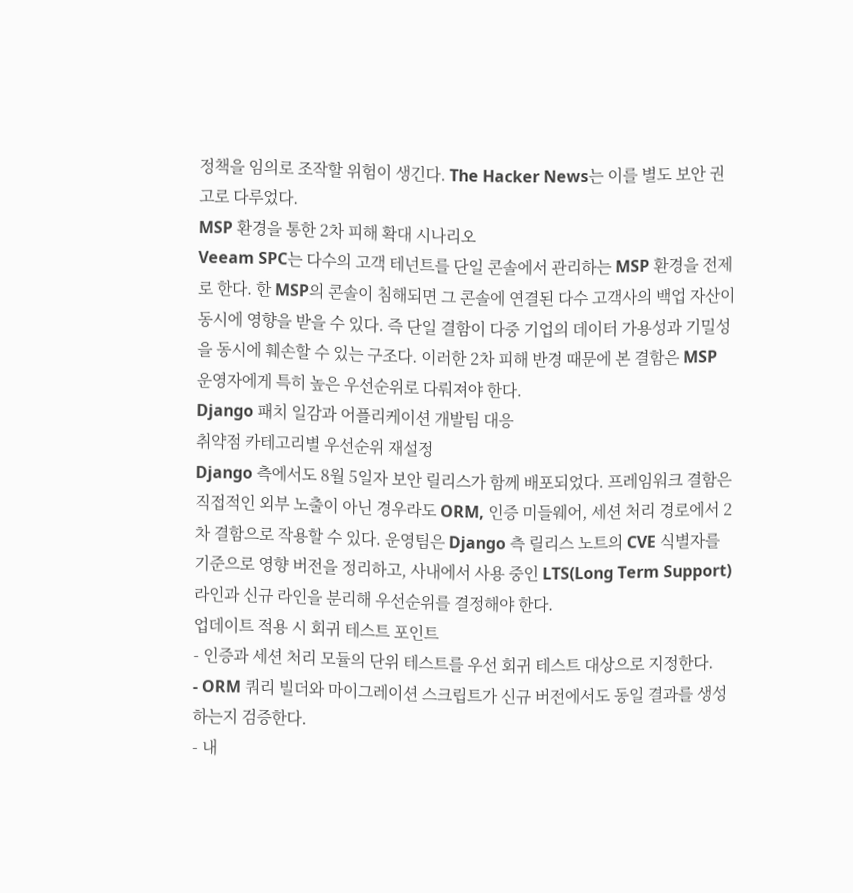정책을 임의로 조작할 위험이 생긴다. The Hacker News는 이를 별도 보안 권고로 다루었다.
MSP 환경을 통한 2차 피해 확대 시나리오
Veeam SPC는 다수의 고객 테넌트를 단일 콘솔에서 관리하는 MSP 환경을 전제로 한다. 한 MSP의 콘솔이 침해되면 그 콘솔에 연결된 다수 고객사의 백업 자산이 동시에 영향을 받을 수 있다. 즉 단일 결함이 다중 기업의 데이터 가용성과 기밀성을 동시에 훼손할 수 있는 구조다. 이러한 2차 피해 반경 때문에 본 결함은 MSP 운영자에게 특히 높은 우선순위로 다뤄져야 한다.
Django 패치 일감과 어플리케이션 개발팀 대응
취약점 카테고리별 우선순위 재설정
Django 측에서도 8월 5일자 보안 릴리스가 함께 배포되었다. 프레임워크 결함은 직접적인 외부 노출이 아닌 경우라도 ORM, 인증 미들웨어, 세션 처리 경로에서 2차 결함으로 작용할 수 있다. 운영팀은 Django 측 릴리스 노트의 CVE 식별자를 기준으로 영향 버전을 정리하고, 사내에서 사용 중인 LTS(Long Term Support) 라인과 신규 라인을 분리해 우선순위를 결정해야 한다.
업데이트 적용 시 회귀 테스트 포인트
- 인증과 세션 처리 모듈의 단위 테스트를 우선 회귀 테스트 대상으로 지정한다.
- ORM 쿼리 빌더와 마이그레이션 스크립트가 신규 버전에서도 동일 결과를 생성하는지 검증한다.
- 내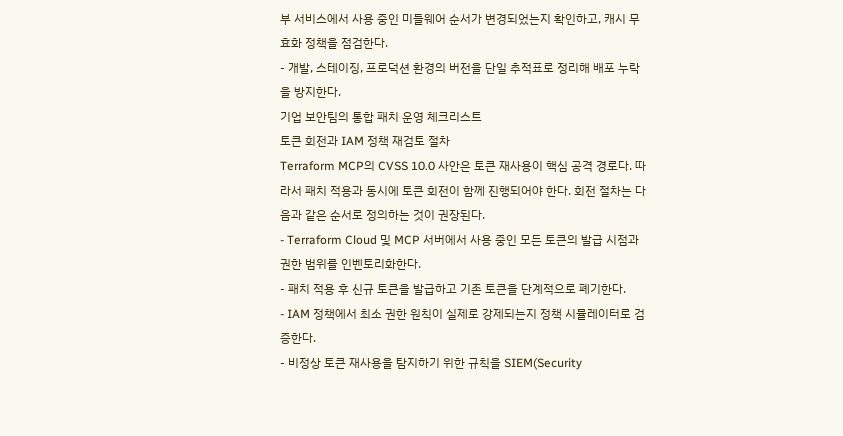부 서비스에서 사용 중인 미들웨어 순서가 변경되었는지 확인하고, 캐시 무효화 정책을 점검한다.
- 개발, 스테이징, 프로덕션 환경의 버전을 단일 추적표로 정리해 배포 누락을 방지한다.
기업 보안팀의 통합 패치 운영 체크리스트
토큰 회전과 IAM 정책 재검토 절차
Terraform MCP의 CVSS 10.0 사안은 토큰 재사용이 핵심 공격 경로다. 따라서 패치 적용과 동시에 토큰 회전이 함께 진행되어야 한다. 회전 절차는 다음과 같은 순서로 정의하는 것이 권장된다.
- Terraform Cloud 및 MCP 서버에서 사용 중인 모든 토큰의 발급 시점과 권한 범위를 인벤토리화한다.
- 패치 적용 후 신규 토큰을 발급하고 기존 토큰을 단계적으로 폐기한다.
- IAM 정책에서 최소 권한 원칙이 실제로 강제되는지 정책 시뮬레이터로 검증한다.
- 비정상 토큰 재사용을 탐지하기 위한 규칙을 SIEM(Security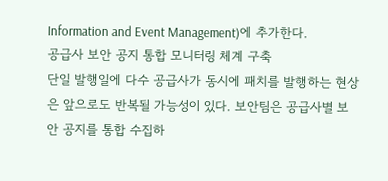Information and Event Management)에 추가한다.
공급사 보안 공지 통합 모니터링 체계 구축
단일 발행일에 다수 공급사가 동시에 패치를 발행하는 현상은 앞으로도 반복될 가능성이 있다. 보안팀은 공급사별 보안 공지를 통합 수집하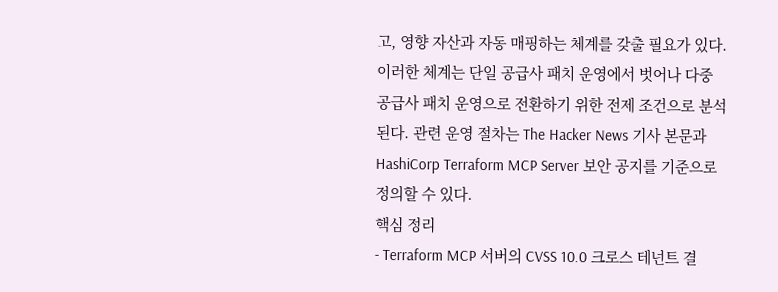고, 영향 자산과 자동 매핑하는 체계를 갖출 필요가 있다. 이러한 체계는 단일 공급사 패치 운영에서 벗어나 다중 공급사 패치 운영으로 전환하기 위한 전제 조건으로 분석된다. 관련 운영 절차는 The Hacker News 기사 본문과 HashiCorp Terraform MCP Server 보안 공지를 기준으로 정의할 수 있다.
핵심 정리
- Terraform MCP 서버의 CVSS 10.0 크로스 테넌트 결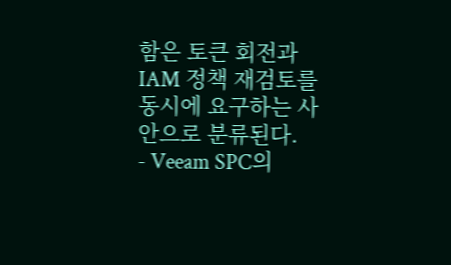함은 토큰 회전과 IAM 정책 재검토를 동시에 요구하는 사안으로 분류된다.
- Veeam SPC의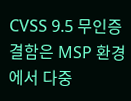CVSS 9.5 무인증 결함은 MSP 환경에서 다중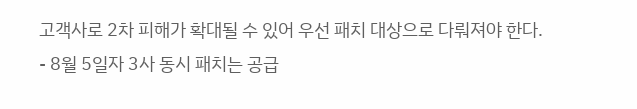고객사로 2차 피해가 확대될 수 있어 우선 패치 대상으로 다뤄져야 한다.
- 8월 5일자 3사 동시 패치는 공급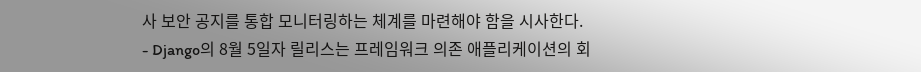사 보안 공지를 통합 모니터링하는 체계를 마련해야 함을 시사한다.
- Django의 8월 5일자 릴리스는 프레임워크 의존 애플리케이션의 회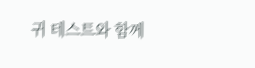귀 테스트와 함께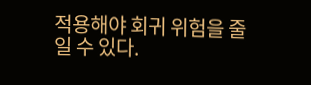적용해야 회귀 위험을 줄일 수 있다.